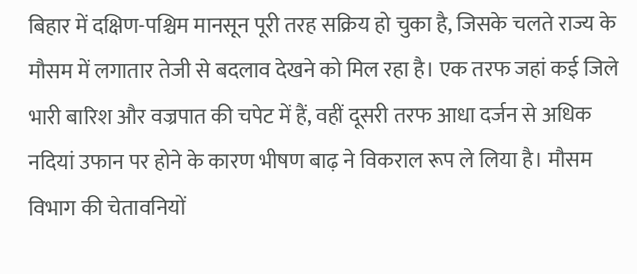बिहार में दक्षिण-पश्चिम मानसून पूरी तरह सक्रिय हो चुका है, जिसके चलते राज्य के मौसम में लगातार तेजी से बदलाव देखने को मिल रहा है। एक तरफ जहां कई जिले भारी बारिश और वज्रपात की चपेट में हैं, वहीं दूसरी तरफ आधा दर्जन से अधिक नदियां उफान पर होने के कारण भीषण बाढ़ ने विकराल रूप ले लिया है। मौसम विभाग की चेतावनियों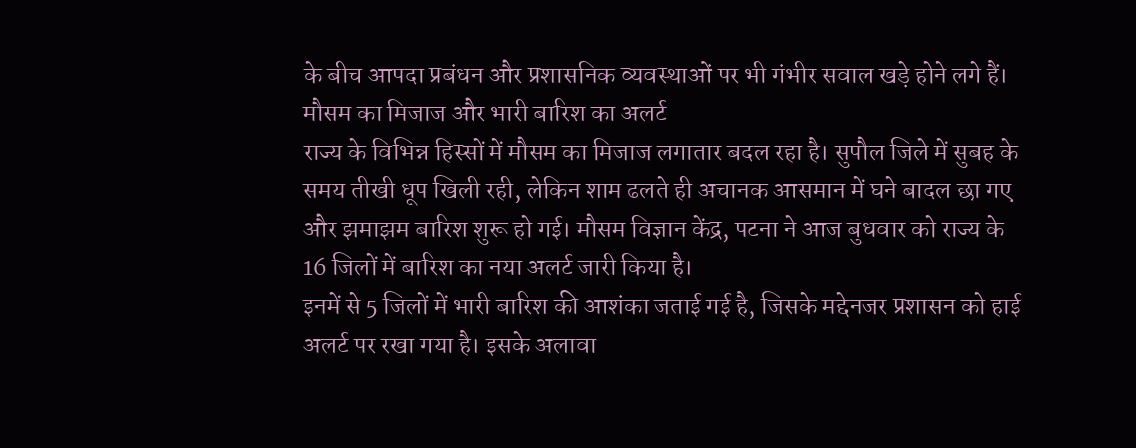के बीच आपदा प्रबंधन और प्रशासनिक व्यवस्थाओं पर भी गंभीर सवाल खड़े होने लगे हैं।
मौसम का मिजाज और भारी बारिश का अलर्ट
राज्य के विभिन्न हिस्सों में मौसम का मिजाज लगातार बदल रहा है। सुपौल जिले में सुबह के समय तीखी धूप खिली रही, लेकिन शाम ढलते ही अचानक आसमान में घने बादल छा गए और झमाझम बारिश शुरू हो गई। मौसम विज्ञान केंद्र, पटना ने आज बुधवार को राज्य के 16 जिलों में बारिश का नया अलर्ट जारी किया है।
इनमें से 5 जिलों में भारी बारिश की आशंका जताई गई है, जिसके मद्देनजर प्रशासन को हाई अलर्ट पर रखा गया है। इसके अलावा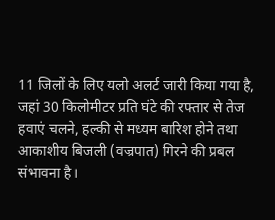11 जिलों के लिए यलो अलर्ट जारी किया गया है, जहां 30 किलोमीटर प्रति घंटे की रफ्तार से तेज हवाएं चलने, हल्की से मध्यम बारिश होने तथा आकाशीय बिजली (वज्रपात) गिरने की प्रबल संभावना है।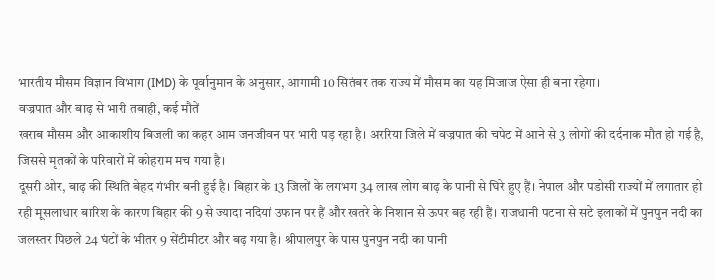भारतीय मौसम विज्ञान विभाग (IMD) के पूर्वानुमान के अनुसार, आगामी 10 सितंबर तक राज्य में मौसम का यह मिजाज ऐसा ही बना रहेगा।
वज्रपात और बाढ़ से भारी तबाही, कई मौतें
खराब मौसम और आकाशीय बिजली का कहर आम जनजीवन पर भारी पड़ रहा है। अररिया जिले में वज्रपात की चपेट में आने से 3 लोगों की दर्दनाक मौत हो गई है, जिससे मृतकों के परिवारों में कोहराम मच गया है।
दूसरी ओर, बाढ़ की स्थिति बेहद गंभीर बनी हुई है। बिहार के 13 जिलों के लगभग 34 लाख लोग बाढ़ के पानी से घिरे हुए हैं। नेपाल और पडोसी राज्यों में लगातार हो रही मूसलाधार बारिश के कारण बिहार की 9 से ज्यादा नदियां उफान पर हैं और खतरे के निशान से ऊपर बह रही हैं। राजधानी पटना से सटे इलाकों में पुनपुन नदी का जलस्तर पिछले 24 घंटों के भीतर 9 सेंटीमीटर और बढ़ गया है। श्रीपालपुर के पास पुनपुन नदी का पानी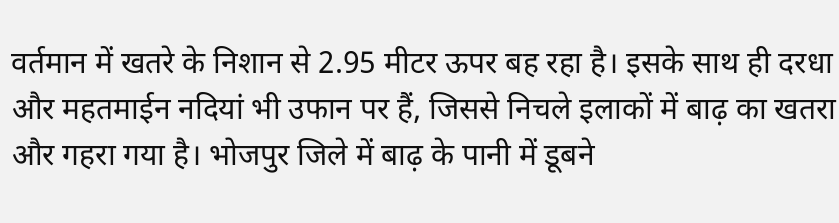वर्तमान में खतरे के निशान से 2.95 मीटर ऊपर बह रहा है। इसके साथ ही दरधा और महतमाईन नदियां भी उफान पर हैं, जिससे निचले इलाकों में बाढ़ का खतरा और गहरा गया है। भोजपुर जिले में बाढ़ के पानी में डूबने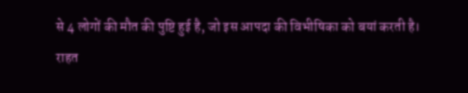से 4 लोगों की मौत की पुष्टि हुई है, जो इस आपदा की विभीषिका को बयां करती है।
राहत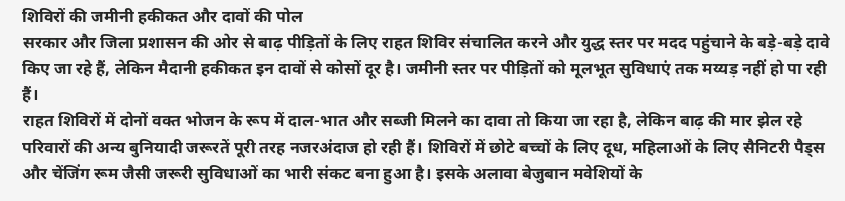शिविरों की जमीनी हकीकत और दावों की पोल
सरकार और जिला प्रशासन की ओर से बाढ़ पीड़ितों के लिए राहत शिविर संचालित करने और युद्ध स्तर पर मदद पहुंचाने के बड़े-बड़े दावे किए जा रहे हैं, लेकिन मैदानी हकीकत इन दावों से कोसों दूर है। जमीनी स्तर पर पीड़ितों को मूलभूत सुविधाएं तक मय्यड़ नहीं हो पा रही हैं।
राहत शिविरों में दोनों वक्त भोजन के रूप में दाल-भात और सब्जी मिलने का दावा तो किया जा रहा है, लेकिन बाढ़ की मार झेल रहे परिवारों की अन्य बुनियादी जरूरतें पूरी तरह नजरअंदाज हो रही हैं। शिविरों में छोटे बच्चों के लिए दूध, महिलाओं के लिए सैनिटरी पैड्स और चेंजिंग रूम जैसी जरूरी सुविधाओं का भारी संकट बना हुआ है। इसके अलावा बेजुबान मवेशियों के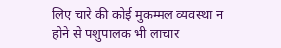लिए चारे की कोई मुकम्मल व्यवस्था न होने से पशुपालक भी लाचार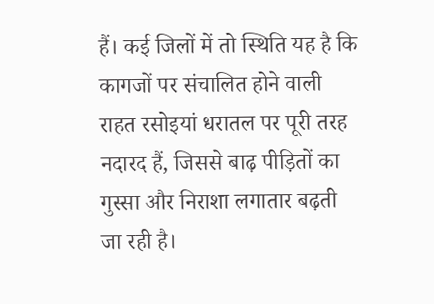हैं। कई जिलों में तो स्थिति यह है कि कागजों पर संचालित होने वाली राहत रसोइयां धरातल पर पूरी तरह नदारद हैं, जिससे बाढ़ पीड़ितों का गुस्सा और निराशा लगातार बढ़ती जा रही है।